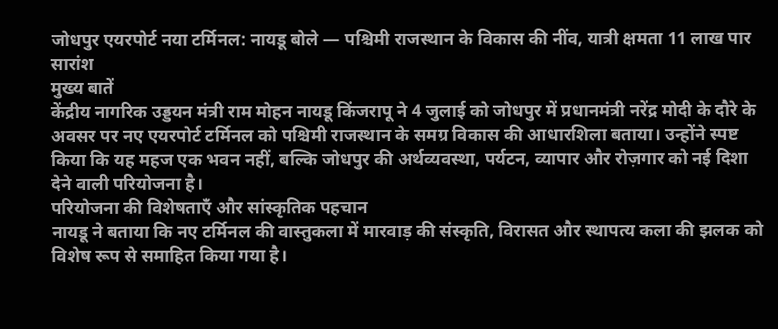जोधपुर एयरपोर्ट नया टर्मिनल: नायडू बोले — पश्चिमी राजस्थान के विकास की नींव, यात्री क्षमता 11 लाख पार
सारांश
मुख्य बातें
केंद्रीय नागरिक उड्डयन मंत्री राम मोहन नायडू किंजरापू ने 4 जुलाई को जोधपुर में प्रधानमंत्री नरेंद्र मोदी के दौरे के अवसर पर नए एयरपोर्ट टर्मिनल को पश्चिमी राजस्थान के समग्र विकास की आधारशिला बताया। उन्होंने स्पष्ट किया कि यह महज एक भवन नहीं, बल्कि जोधपुर की अर्थव्यवस्था, पर्यटन, व्यापार और रोज़गार को नई दिशा देने वाली परियोजना है।
परियोजना की विशेषताएँ और सांस्कृतिक पहचान
नायडू ने बताया कि नए टर्मिनल की वास्तुकला में मारवाड़ की संस्कृति, विरासत और स्थापत्य कला की झलक को विशेष रूप से समाहित किया गया है।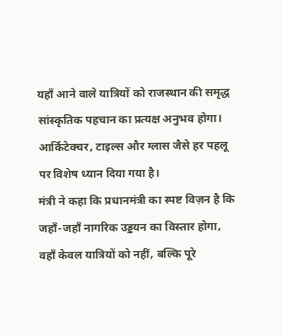यहाँ आने वाले यात्रियों को राजस्थान की समृद्ध सांस्कृतिक पहचान का प्रत्यक्ष अनुभव होगा। आर्किटेक्चर, टाइल्स और ग्लास जैसे हर पहलू पर विशेष ध्यान दिया गया है।
मंत्री ने कहा कि प्रधानमंत्री का स्पष्ट विज़न है कि जहाँ-जहाँ नागरिक उड्डयन का विस्तार होगा, वहाँ केवल यात्रियों को नहीं, बल्कि पूरे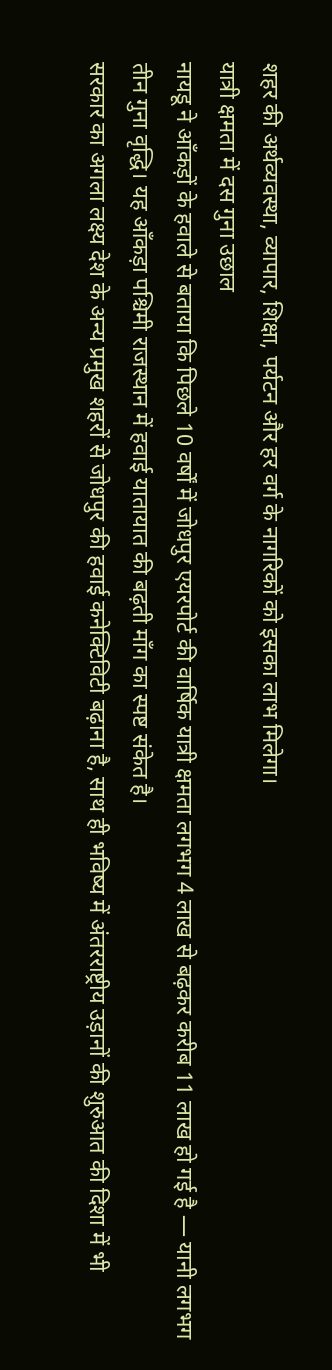शहर की अर्थव्यवस्था, व्यापार, शिक्षा, पर्यटन और हर वर्ग के नागरिकों को इसका लाभ मिलेगा।
यात्री क्षमता में दस गुना उछाल
नायडू ने आँकड़ों के हवाले से बताया कि पिछले 10 वर्षों में जोधपुर एयरपोर्ट की वार्षिक यात्री क्षमता लगभग 4 लाख से बढ़कर करीब 11 लाख हो गई है — यानी लगभग तीन गुना वृद्धि। यह आँकड़ा पश्चिमी राजस्थान में हवाई यातायात की बढ़ती माँग का स्पष्ट संकेत है।
सरकार का अगला लक्ष्य देश के अन्य प्रमुख शहरों से जोधपुर की हवाई कनेक्टिविटी बढ़ाना है, साथ ही भविष्य में अंतरराष्ट्रीय उड़ानों की शुरुआत की दिशा में भी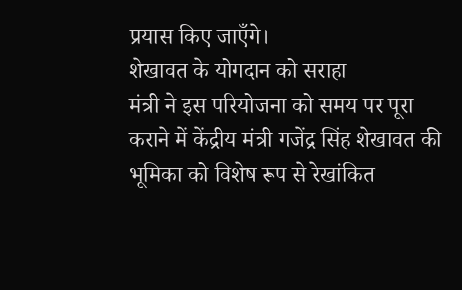प्रयास किए जाएँगे।
शेखावत के योगदान को सराहा
मंत्री ने इस परियोजना को समय पर पूरा कराने में केंद्रीय मंत्री गजेंद्र सिंह शेखावत की भूमिका को विशेष रूप से रेखांकित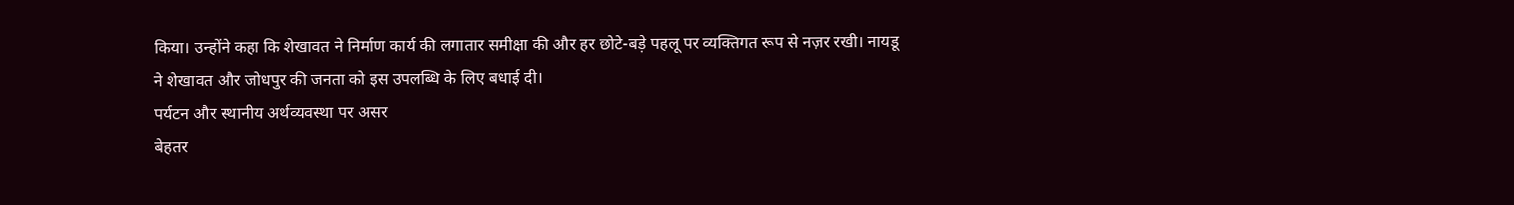किया। उन्होंने कहा कि शेखावत ने निर्माण कार्य की लगातार समीक्षा की और हर छोटे-बड़े पहलू पर व्यक्तिगत रूप से नज़र रखी। नायडू ने शेखावत और जोधपुर की जनता को इस उपलब्धि के लिए बधाई दी।
पर्यटन और स्थानीय अर्थव्यवस्था पर असर
बेहतर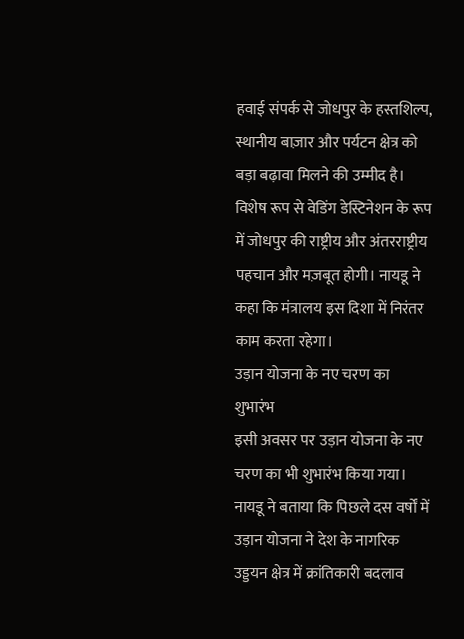हवाई संपर्क से जोधपुर के हस्तशिल्प, स्थानीय बाज़ार और पर्यटन क्षेत्र को बड़ा बढ़ावा मिलने की उम्मीद है। विशेष रूप से वेडिंग डेस्टिनेशन के रूप में जोधपुर की राष्ट्रीय और अंतरराष्ट्रीय पहचान और मज़बूत होगी। नायडू ने कहा कि मंत्रालय इस दिशा में निरंतर काम करता रहेगा।
उड़ान योजना के नए चरण का शुभारंभ
इसी अवसर पर उड़ान योजना के नए चरण का भी शुभारंभ किया गया। नायडू ने बताया कि पिछले दस वर्षों में उड़ान योजना ने देश के नागरिक उड्डयन क्षेत्र में क्रांतिकारी बदलाव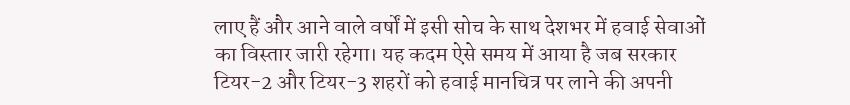लाए हैं और आने वाले वर्षों में इसी सोच के साथ देशभर में हवाई सेवाओं का विस्तार जारी रहेगा। यह कदम ऐसे समय में आया है जब सरकार टियर-2 और टियर-3 शहरों को हवाई मानचित्र पर लाने की अपनी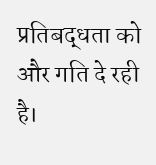प्रतिबद्धता को और गति दे रही है।